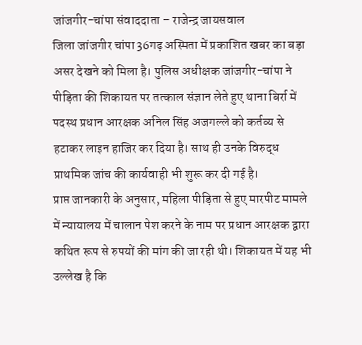जांजगीर-चांपा संवाददाता – राजेन्द्र जायसवाल
जिला जांजगीर चांपा 36गढ़ अस्मिता में प्रकाशित खबर का बड़ा असर देखने को मिला है। पुलिस अधीक्षक जांजगीर-चांपा ने पीड़िता की शिकायत पर तत्काल संज्ञान लेते हुए थाना बिर्रा में पदस्थ प्रधान आरक्षक अनिल सिंह अजगल्ले को कर्तव्य से हटाकर लाइन हाजिर कर दिया है। साथ ही उनके विरुद्ध प्राथमिक जांच की कार्यवाही भी शुरू कर दी गई है।
प्राप्त जानकारी के अनुसार, महिला पीड़िता से हुए मारपीट मामले में न्यायालय में चालान पेश करने के नाम पर प्रधान आरक्षक द्वारा कथित रूप से रुपयों की मांग की जा रही थी। शिकायत में यह भी उल्लेख है कि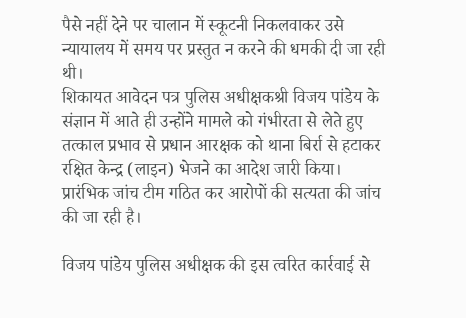पैसे नहीं देने पर चालान में स्कूटनी निकलवाकर उसे न्यायालय में समय पर प्रस्तुत न करने की धमकी दी जा रही थी।
शिकायत आवेदन पत्र पुलिस अधीक्षकश्री विजय पांडेय के संज्ञान में आते ही उन्होंने मामले को गंभीरता से लेते हुए तत्काल प्रभाव से प्रधान आरक्षक को थाना बिर्रा से हटाकर रक्षित केन्द्र (लाइन) भेजने का आदेश जारी किया। प्रारंभिक जांच टीम गठित कर आरोपों की सत्यता की जांच की जा रही है।

विजय पांडेय पुलिस अधीक्षक की इस त्वरित कार्रवाई से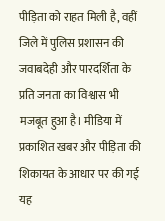पीड़िता को राहत मिली है, वहीं जिले में पुलिस प्रशासन की जवाबदेही और पारदर्शिता के प्रति जनता का विश्वास भी मजबूत हुआ है। मीडिया में प्रकाशित खबर और पीड़िता की शिकायत के आधार पर की गई यह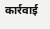कार्रवाई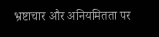भ्रष्टाचार और अनियमितता पर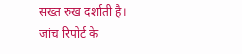सख्त रुख दर्शाती है।
जांच रिपोर्ट के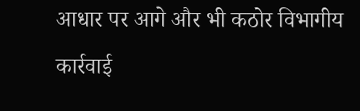आधार पर आगे और भी कठोर विभागीय कार्रवाई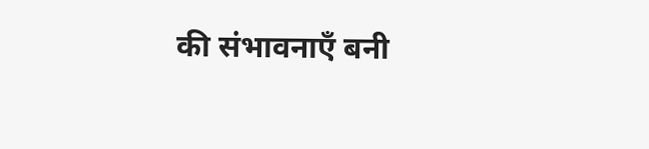की संभावनाएँ बनी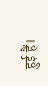हुई हैं।